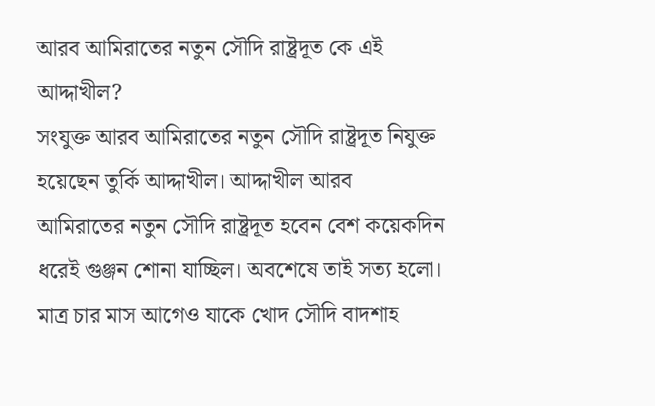আরব আমিরাতের নতুন সৌদি রাষ্ট্রদূত কে এই আদ্দাখীল?
সংযুক্ত আরব আমিরাতের নতুন সৌদি রাষ্ট্রদূত নিযুক্ত হয়েছেন তুর্কি আদ্দাখীল। আদ্দাখীল আরব আমিরাতের নতুন সৌদি রাষ্ট্রদূত হবেন বেশ কয়েকদিন ধরেই গুঞ্জন শোনা যাচ্ছিল। অবশেষে তাই সত্য হলো। মাত্র চার মাস আগেও যাকে খোদ সৌদি বাদশাহ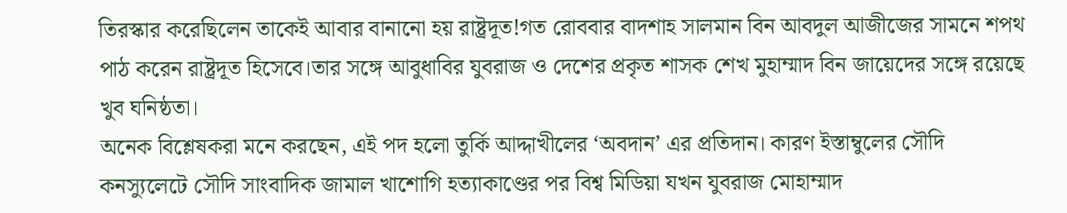তিরস্কার করেছিলেন তাকেই আবার বানানো হয় রাষ্ট্রদূত!গত রোববার বাদশাহ সালমান বিন আবদুল আজীজের সামনে শপথ পাঠ করেন রাষ্ট্রদূত হিসেবে।তার সঙ্গে আবুধাবির যুবরাজ ও দেশের প্রকৃত শাসক শেখ মুহাম্মাদ বিন জায়েদের সঙ্গে রয়েছে খুব ঘনিষ্ঠতা।
অনেক বিশ্লেষকরা মনে করছেন, এই পদ হলো তুর্কি আদ্দাখীলের ‘অবদান’ এর প্রতিদান। কারণ ইস্তাম্বুলের সৌদি কনস্যুলেটে সৌদি সাংবাদিক জামাল খাশোগি হত্যাকাণ্ডের পর বিশ্ব মিডিয়া যখন যুবরাজ মোহাম্মাদ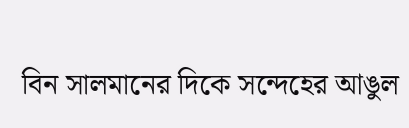বিন সালমানের দিকে সন্দেহের আঙুল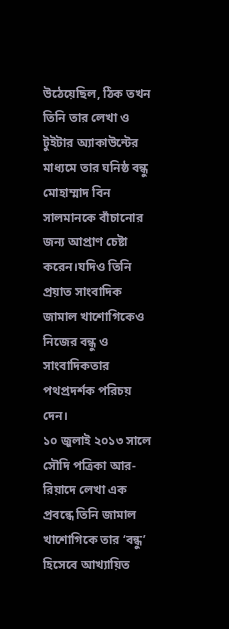উঠেয়েছিল, ঠিক তখন তিনি তার লেখা ও টুইটার অ্যাকাউন্টের মাধ্যমে তার ঘনিষ্ঠ বন্ধু মোহাম্মাদ বিন সালমানকে বাঁচানোর জন্য আপ্রাণ চেষ্টা করেন।যদিও তিনি প্রয়াত সাংবাদিক জামাল খাশোগিকেও নিজের বন্ধু ও সাংবাদিকতার পথপ্রদর্শক পরিচয় দেন।
১০ জুলাই ২০১৩ সালে সৌদি পত্রিকা আর-রিয়াদে লেখা এক প্রবন্ধে তিনি জামাল খাশোগিকে তার ‘বন্ধু’ হিসেবে আখ্যায়িত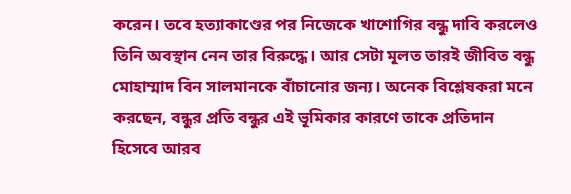করেন। তবে হত্যাকাণ্ডের পর নিজেকে খাশোগির বন্ধু দাবি করলেও তিনি অবস্থান নেন তার বিরুদ্ধে। আর সেটা মূলত তারই জীবিত বন্ধু মোহাম্মাদ বিন সালমানকে বাঁচানোর জন্য। অনেক বিশ্লেষকরা মনে করছেন, বন্ধুর প্রতি বন্ধুর এই ভূমিকার কারণে তাকে প্রতিদান হিসেবে আরব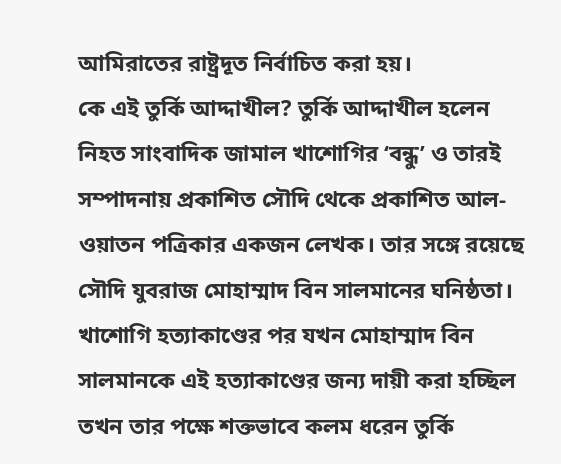আমিরাতের রাষ্ট্রদূত নির্বাচিত করা হয়।
কে এই তুর্কি আদ্দাখীল? তুর্কি আদ্দাখীল হলেন নিহত সাংবাদিক জামাল খাশোগির ‘বন্ধু’ ও তারই সম্পাদনায় প্রকাশিত সৌদি থেকে প্রকাশিত আল-ওয়াতন পত্রিকার একজন লেখক। তার সঙ্গে রয়েছে সৌদি যুবরাজ মোহাম্মাদ বিন সালমানের ঘনিষ্ঠতা। খাশোগি হত্যাকাণ্ডের পর যখন মোহাম্মাদ বিন সালমানকে এই হত্যাকাণ্ডের জন্য দায়ী করা হচ্ছিল তখন তার পক্ষে শক্তভাবে কলম ধরেন তুর্কি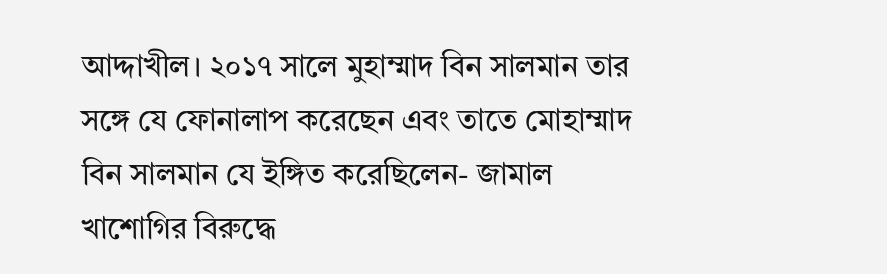আদ্দাখীল। ২০১৭ সালে মুহাম্মাদ বিন সালমান তার সঙ্গে যে ফোনালাপ করেছেন এবং তাতে মোহাম্মাদ বিন সালমান যে ইঙ্গিত করেছিলেন- জামাল খাশোগির বিরুদ্ধে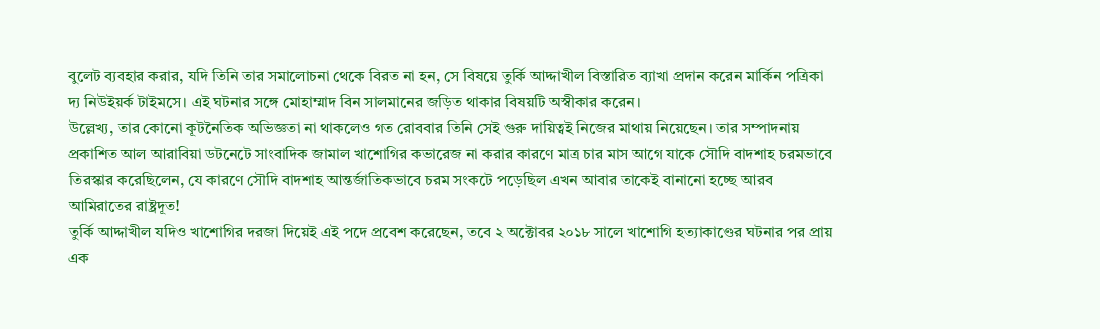বুলেট ব্যবহার করার, যদি তিনি তার সমালোচনা থেকে বিরত না হন, সে বিষয়ে তুর্কি আদ্দাখীল বিস্তারিত ব্যাখা প্রদান করেন মার্কিন পত্রিকা দ্য নিউইয়র্ক টাইমসে। এই ঘটনার সঙ্গে মোহাম্মাদ বিন সালমানের জড়িত থাকার বিষয়টি অস্বীকার করেন।
উল্লেখ্য, তার কোনো কূটনৈতিক অভিজ্ঞতা না থাকলেও গত রোববার তিনি সেই গুরু দায়িত্বই নিজের মাথায় নিয়েছেন। তার সম্পাদনায় প্রকাশিত আল আরাবিয়া ডটনেটে সাংবাদিক জামাল খাশোগির কভারেজ না করার কারণে মাত্র চার মাস আগে যাকে সৌদি বাদশাহ চরমভাবে তিরস্কার করেছিলেন, যে কারণে সৌদি বাদশাহ আন্তর্জাতিকভাবে চরম সংকটে পড়েছিল এখন আবার তাকেই বানানো হচ্ছে আরব আমিরাতের রাষ্ট্রদূত!
তুর্কি আদ্দাখীল যদিও খাশোগির দরজা দিয়েই এই পদে প্রবেশ করেছেন, তবে ২ অক্টোবর ২০১৮ সালে খাশোগি হত্যাকাণ্ডের ঘটনার পর প্রায় এক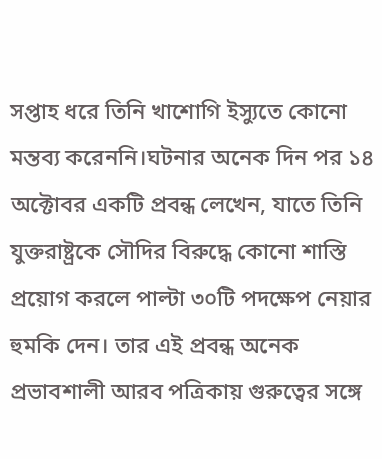সপ্তাহ ধরে তিনি খাশোগি ইস্যুতে কোনো মন্তব্য করেননি।ঘটনার অনেক দিন পর ১৪ অক্টোবর একটি প্রবন্ধ লেখেন, যাতে তিনি যুক্তরাষ্ট্রকে সৌদির বিরুদ্ধে কোনো শাস্তি প্রয়োগ করলে পাল্টা ৩০টি পদক্ষেপ নেয়ার হুমকি দেন। তার এই প্রবন্ধ অনেক প্রভাবশালী আরব পত্রিকায় গুরুত্বের সঙ্গে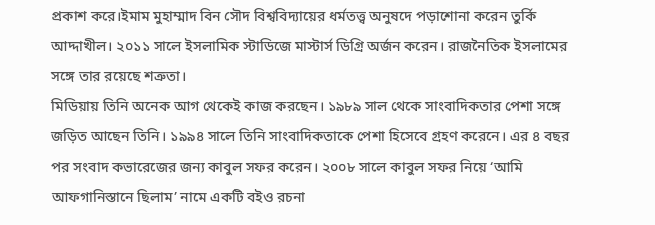প্রকাশ করে।ইমাম মুহাম্মাদ বিন সৌদ বিশ্ববিদ্যায়ের ধর্মতত্ত্ব অনুষদে পড়াশোনা করেন তুর্কি আদ্দাখীল। ২০১১ সালে ইসলামিক স্টাডিজে মাস্টার্স ডিগ্রি অর্জন করেন। রাজনৈতিক ইসলামের সঙ্গে তার রয়েছে শত্রুতা।
মিডিয়ায় তিনি অনেক আগ থেকেই কাজ করছেন। ১৯৮৯ সাল থেকে সাংবাদিকতার পেশা সঙ্গে জড়িত আছেন তিনি। ১৯৯৪ সালে তিনি সাংবাদিকতাকে পেশা হিসেবে গ্রহণ করেনে। এর ৪ বছর পর সংবাদ কভারেজের জন্য কাবুল সফর করেন। ২০০৮ সালে কাবুল সফর নিয়ে ‘আমি আফগানিস্তানে ছিলাম’ নামে একটি বইও রচনা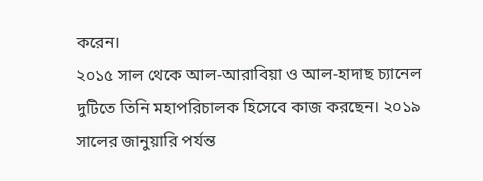করেন।
২০১৫ সাল থেকে আল-আরাবিয়া ও আল-হাদাছ চ্যানেল দুটিতে তিনি মহাপরিচালক হিসেবে কাজ করছেন। ২০১৯ সালের জানুয়ারি পর্যন্ত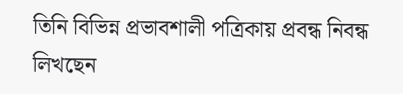তিনি বিভিন্ন প্রভাবশালী পত্রিকায় প্রবন্ধ নিবন্ধ লিখছেন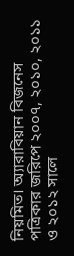নিয়মিত। অ্যারাবিয়ান বিজনেস পত্রিকার জরিপে ২০০৭, ২০১০, ২০১১ ও ২০১২ সালে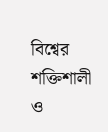বিশ্বের শক্তিশালী ও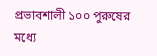প্রভাবশালী ১০০ পুরুষের মধ্যে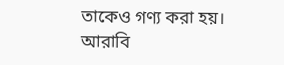তাকেও গণ্য করা হয়। আরাবি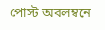পোস্ট অবলম্বনে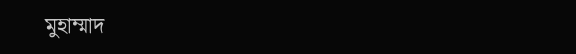মুহাম্মাদ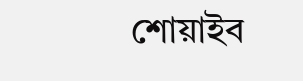শোয়াইব